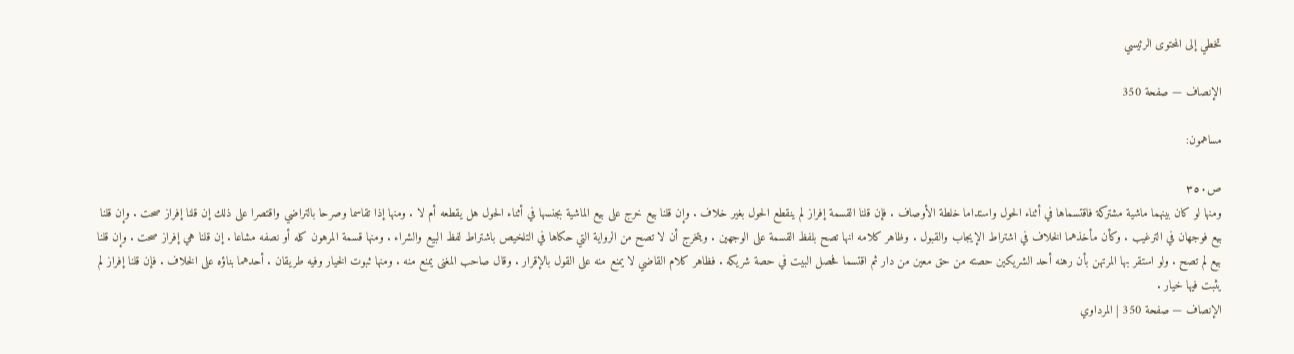تخطي إلى المحتوى الرئيسي

الإنصاف — صفحة 350

مساهمون:

ص٣٥٠
ومنها لو كان بينهما ماشية مشتركة فاقتسماها في أثناء الحول واستداما خلطة الأوصاف . فإن قلنا القسمة إفراز لم ينقطع الحول بغير خلاف . وإن قلنا بيع خرج على بيع الماشية بجنسها في أثناء الحول هل يقطعه أم لا . ومنها إذا تقاسما وصرحا بالتراضي واقتصرا على ذلك إن قلنا إفراز صحت . وإن قلنا بيع فوجهان في الترغيب . وكأن مأخذهما الخلاف في اشتراط الإيجاب والقبول . وظاهر كلامه انها تصح بلفظ القسمة على الوجهين . ويتخرج أن لا تصح من الرواية التي حكاها في التلخيص باشتراط لفظ البيع والشراء . ومنها قسمة المرهون كله أو نصفه مشاعا . إن قلنا هي إفراز صحت . وإن قلنا بيع لم تصح . ولو استقر بها المرتهن بأن رهنه أحد الشريكين حصته من حق معين من دار ثم اقتسما فحصل البيت في حصة شريكه . فظاهر كلام القاضي لا يمنع منه على القول بالإقرار . وقال صاحب المغنى يمنع منه . ومنها ثبوت الخيار وفيه طريقان . أحدهما بناؤه على الخلاف . فإن قلنا إفراز لم يثبت فيها خيار .
الإنصاف — صفحة 350 | المرداوي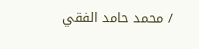/ محمد حامد الفقي